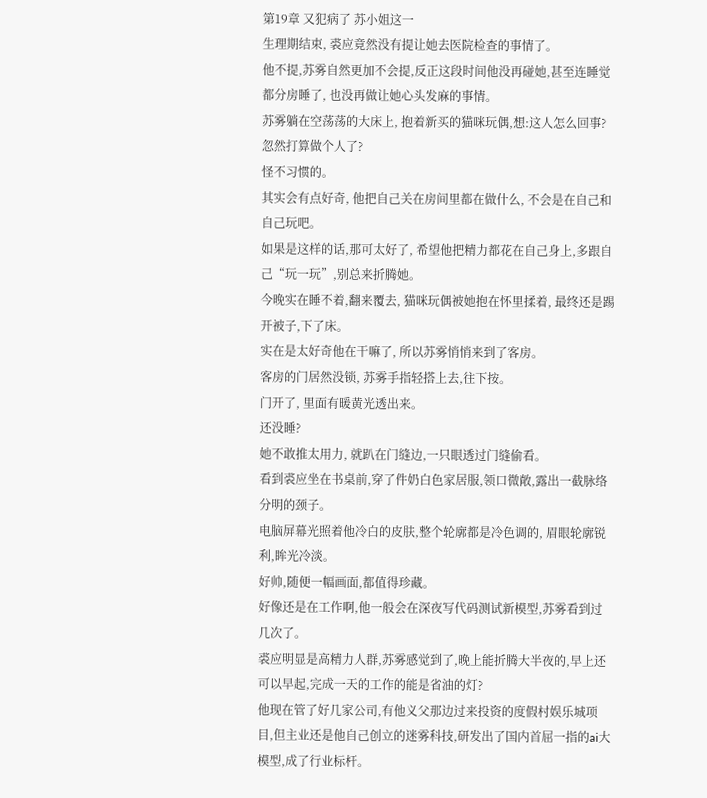第19章 又犯病了 苏小姐这一
生理期结束, 裘应竟然没有提让她去医院检查的事情了。
他不提,苏雾自然更加不会提,反正这段时间他没再碰她,甚至连睡觉都分房睡了, 也没再做让她心头发麻的事情。
苏雾躺在空荡荡的大床上, 抱着新买的猫咪玩偶,想:这人怎么回事?忽然打算做个人了?
怪不习惯的。
其实会有点好奇, 他把自己关在房间里都在做什么, 不会是在自己和自己玩吧。
如果是这样的话,那可太好了, 希望他把精力都花在自己身上,多跟自己“玩一玩”,别总来折腾她。
今晚实在睡不着,翻来覆去, 猫咪玩偶被她抱在怀里揉着, 最终还是踢开被子,下了床。
实在是太好奇他在干嘛了, 所以苏雾悄悄来到了客房。
客房的门居然没锁, 苏雾手指轻搭上去,往下按。
门开了, 里面有暖黄光透出来。
还没睡?
她不敢推太用力, 就趴在门缝边,一只眼透过门缝偷看。
看到裘应坐在书桌前,穿了件奶白色家居服,领口微敞,露出一截脉络分明的颈子。
电脑屏幕光照着他冷白的皮肤,整个轮廓都是冷色调的, 眉眼轮廓锐利,眸光冷淡。
好帅,随便一幅画面,都值得珍藏。
好像还是在工作啊,他一般会在深夜写代码测试新模型,苏雾看到过几次了。
裘应明显是高精力人群,苏雾感觉到了,晚上能折腾大半夜的,早上还可以早起,完成一天的工作的能是省油的灯?
他现在管了好几家公司,有他义父那边过来投资的度假村娱乐城项目,但主业还是他自己创立的迷雾科技,研发出了国内首屈一指的ai大模型,成了行业标杆。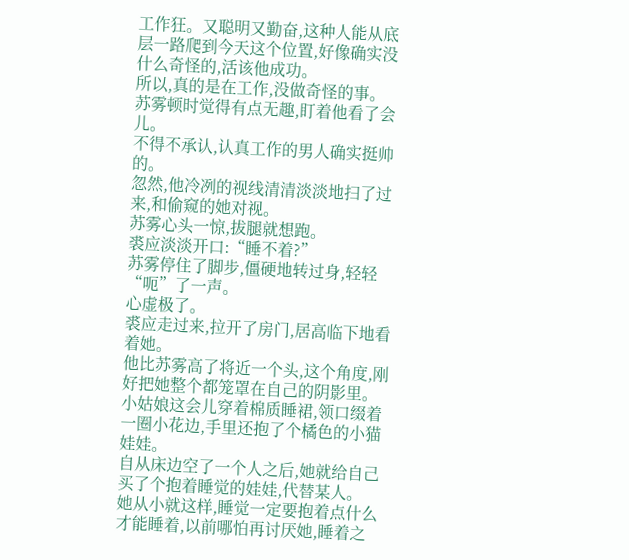工作狂。又聪明又勤奋,这种人能从底层一路爬到今天这个位置,好像确实没什么奇怪的,活该他成功。
所以,真的是在工作,没做奇怪的事。
苏雾顿时觉得有点无趣,盯着他看了会儿。
不得不承认,认真工作的男人确实挺帅的。
忽然,他冷冽的视线清清淡淡地扫了过来,和偷窥的她对视。
苏雾心头一惊,拔腿就想跑。
裘应淡淡开口:“睡不着?”
苏雾停住了脚步,僵硬地转过身,轻轻“呃”了一声。
心虚极了。
裘应走过来,拉开了房门,居高临下地看着她。
他比苏雾高了将近一个头,这个角度,刚好把她整个都笼罩在自己的阴影里。
小姑娘这会儿穿着棉质睡裙,领口缀着一圈小花边,手里还抱了个橘色的小猫娃娃。
自从床边空了一个人之后,她就给自己买了个抱着睡觉的娃娃,代替某人。
她从小就这样,睡觉一定要抱着点什么才能睡着,以前哪怕再讨厌她,睡着之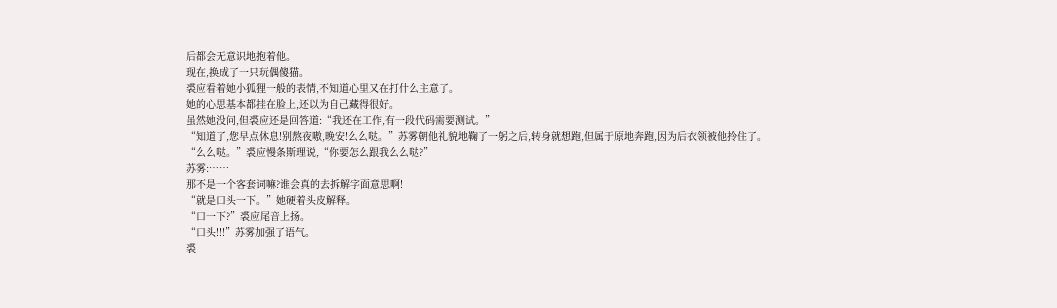后都会无意识地抱着他。
现在,换成了一只玩偶傻猫。
裘应看着她小狐狸一般的表情,不知道心里又在打什么主意了。
她的心思基本都挂在脸上,还以为自己藏得很好。
虽然她没问,但裘应还是回答道:“我还在工作,有一段代码需要测试。”
“知道了,您早点休息!别熬夜嗷,晚安!么么哒。”苏雾朝他礼貌地鞠了一躬之后,转身就想跑,但属于原地奔跑,因为后衣领被他拎住了。
“么么哒。”裘应慢条斯理说,“你要怎么跟我么么哒?”
苏雾:……
那不是一个客套词嘛?谁会真的去拆解字面意思啊!
“就是口头一下。”她硬着头皮解释。
“口一下?”裘应尾音上扬。
“口头!!!”苏雾加强了语气。
裘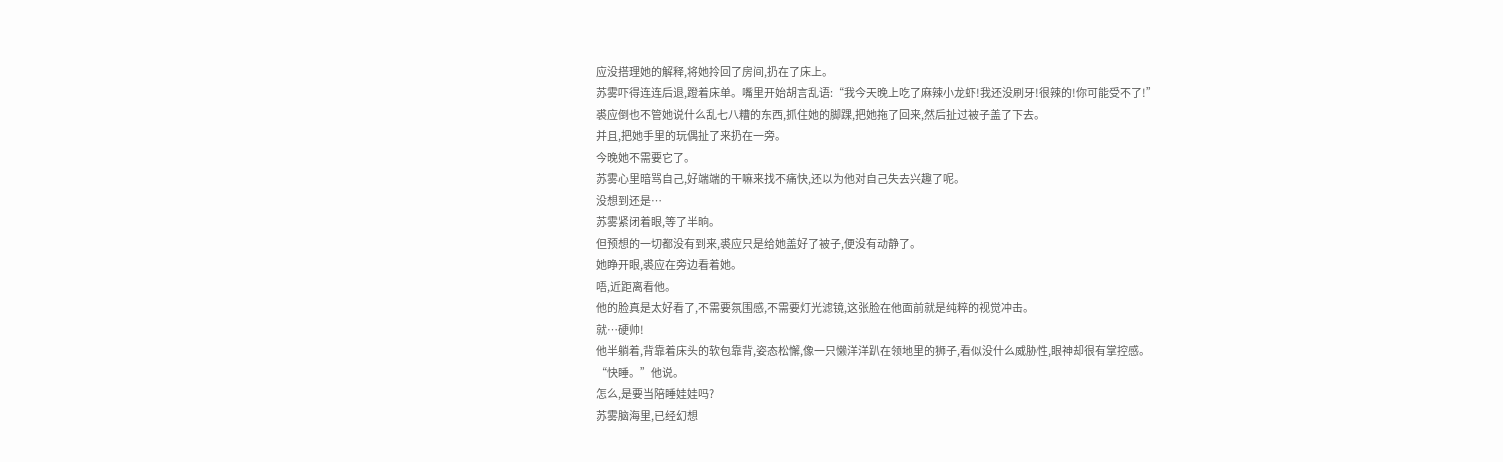应没搭理她的解释,将她拎回了房间,扔在了床上。
苏雾吓得连连后退,蹬着床单。嘴里开始胡言乱语:“我今天晚上吃了麻辣小龙虾!我还没刷牙!很辣的!你可能受不了!”
裘应倒也不管她说什么乱七八糟的东西,抓住她的脚踝,把她拖了回来,然后扯过被子盖了下去。
并且,把她手里的玩偶扯了来扔在一旁。
今晚她不需要它了。
苏雾心里暗骂自己,好端端的干嘛来找不痛快,还以为他对自己失去兴趣了呢。
没想到还是…
苏雾紧闭着眼,等了半晌。
但预想的一切都没有到来,裘应只是给她盖好了被子,便没有动静了。
她睁开眼,裘应在旁边看着她。
唔,近距离看他。
他的脸真是太好看了,不需要氛围感,不需要灯光滤镜,这张脸在他面前就是纯粹的视觉冲击。
就…硬帅!
他半躺着,背靠着床头的软包靠背,姿态松懈,像一只懒洋洋趴在领地里的狮子,看似没什么威胁性,眼神却很有掌控感。
“快睡。”他说。
怎么,是要当陪睡娃娃吗?
苏雾脑海里,已经幻想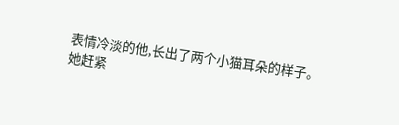表情冷淡的他,长出了两个小猫耳朵的样子。
她赶紧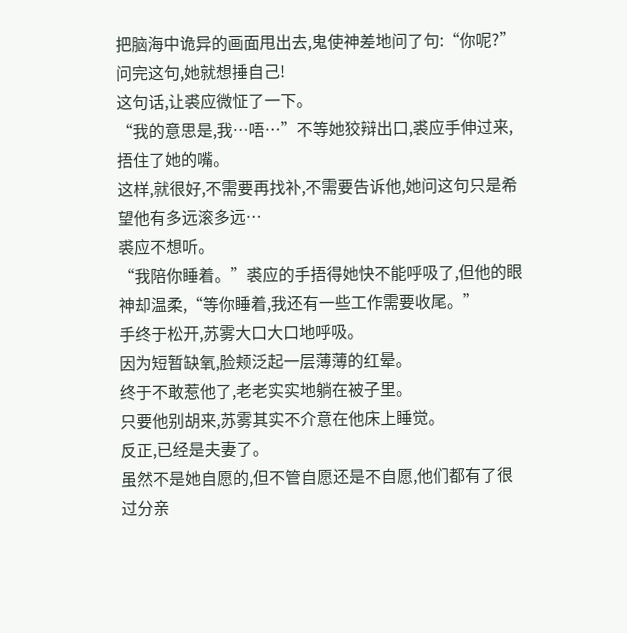把脑海中诡异的画面甩出去,鬼使神差地问了句:“你呢?”
问完这句,她就想捶自己!
这句话,让裘应微怔了一下。
“我的意思是,我…唔…”不等她狡辩出口,裘应手伸过来,捂住了她的嘴。
这样,就很好,不需要再找补,不需要告诉他,她问这句只是希望他有多远滚多远…
裘应不想听。
“我陪你睡着。”裘应的手捂得她快不能呼吸了,但他的眼神却温柔,“等你睡着,我还有一些工作需要收尾。”
手终于松开,苏雾大口大口地呼吸。
因为短暂缺氧,脸颊泛起一层薄薄的红晕。
终于不敢惹他了,老老实实地躺在被子里。
只要他别胡来,苏雾其实不介意在他床上睡觉。
反正,已经是夫妻了。
虽然不是她自愿的,但不管自愿还是不自愿,他们都有了很过分亲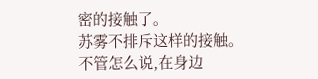密的接触了。
苏雾不排斥这样的接触。
不管怎么说,在身边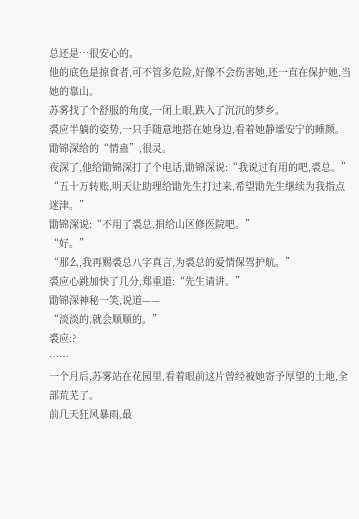总还是…很安心的。
他的底色是掠食者,可不管多危险,好像不会伤害她,还一直在保护她,当她的靠山。
苏雾找了个舒服的角度,一闭上眼,跌入了沉沉的梦乡。
裘应半躺的姿势,一只手随意地搭在她身边,看着她静谧安宁的睡颜。
勖锦深给的“情蛊”,很灵。
夜深了,他给勖锦深打了个电话,勖锦深说:“我说过有用的吧,裘总。”
“五十万转账,明天让助理给勖先生打过来,希望勖先生继续为我指点迷津。”
勖锦深说:“不用了裘总,捐给山区修医院吧。”
“好。”
“那么,我再赐裘总八字真言,为裘总的爱情保驾护航。”
裘应心跳加快了几分,郑重道:“先生请讲。”
勖锦深神秘一笑,说道——
“淡淡的,就会顺顺的。”
裘应:?
……
一个月后,苏雾站在花园里,看着眼前这片曾经被她寄予厚望的土地,全部荒芜了。
前几天狂风暴雨,最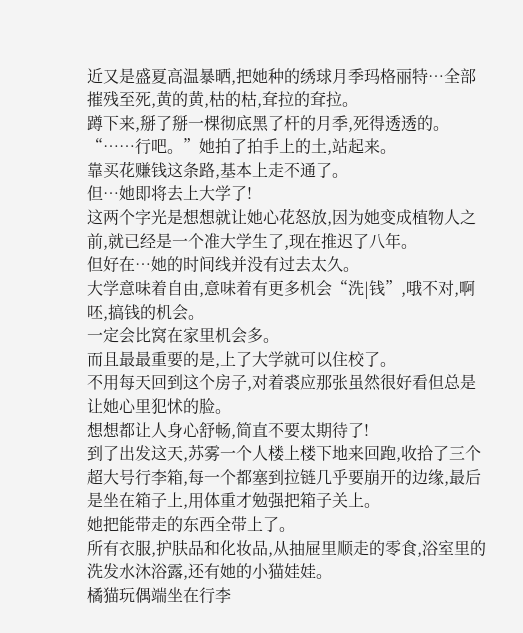近又是盛夏高温暴晒,把她种的绣球月季玛格丽特…全部摧残至死,黄的黄,枯的枯,耷拉的耷拉。
蹲下来,掰了掰一棵彻底黑了杆的月季,死得透透的。
“……行吧。”她拍了拍手上的土,站起来。
靠买花赚钱这条路,基本上走不通了。
但…她即将去上大学了!
这两个字光是想想就让她心花怒放,因为她变成植物人之前,就已经是一个准大学生了,现在推迟了八年。
但好在…她的时间线并没有过去太久。
大学意味着自由,意味着有更多机会“洗|钱”,哦不对,啊呸,搞钱的机会。
一定会比窝在家里机会多。
而且最最重要的是,上了大学就可以住校了。
不用每天回到这个房子,对着裘应那张虽然很好看但总是让她心里犯怵的脸。
想想都让人身心舒畅,简直不要太期待了!
到了出发这天,苏雾一个人楼上楼下地来回跑,收拾了三个超大号行李箱,每一个都塞到拉链几乎要崩开的边缘,最后是坐在箱子上,用体重才勉强把箱子关上。
她把能带走的东西全带上了。
所有衣服,护肤品和化妆品,从抽屉里顺走的零食,浴室里的洗发水沐浴露,还有她的小猫娃娃。
橘猫玩偶端坐在行李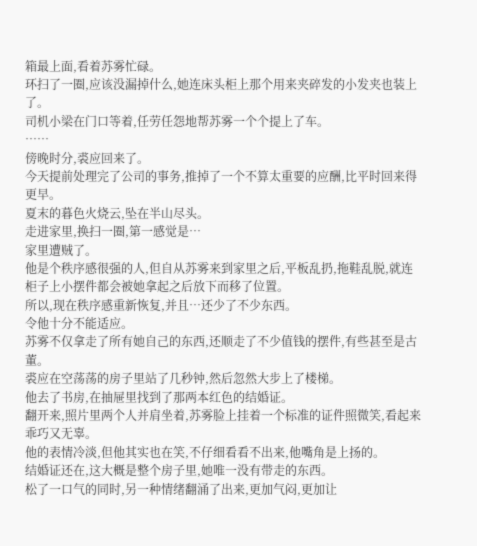箱最上面,看着苏雾忙碌。
环扫了一圈,应该没漏掉什么,她连床头柜上那个用来夹碎发的小发夹也装上了。
司机小梁在门口等着,任劳任怨地帮苏雾一个个提上了车。
……
傍晚时分,裘应回来了。
今天提前处理完了公司的事务,推掉了一个不算太重要的应酬,比平时回来得更早。
夏末的暮色火烧云,坠在半山尽头。
走进家里,换扫一圈,第一感觉是…
家里遭贼了。
他是个秩序感很强的人,但自从苏雾来到家里之后,平板乱扔,拖鞋乱脱,就连柜子上小摆件都会被她拿起之后放下而移了位置。
所以,现在秩序感重新恢复,并且…还少了不少东西。
令他十分不能适应。
苏雾不仅拿走了所有她自己的东西,还顺走了不少值钱的摆件,有些甚至是古董。
裘应在空荡荡的房子里站了几秒钟,然后忽然大步上了楼梯。
他去了书房,在抽屉里找到了那两本红色的结婚证。
翻开来,照片里两个人并肩坐着,苏雾脸上挂着一个标准的证件照微笑,看起来乖巧又无辜。
他的表情冷淡,但他其实也在笑,不仔细看看不出来,他嘴角是上扬的。
结婚证还在,这大概是整个房子里,她唯一没有带走的东西。
松了一口气的同时,另一种情绪翻涌了出来,更加气闷,更加让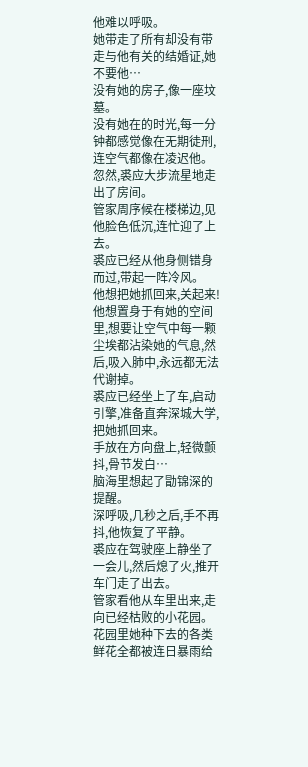他难以呼吸。
她带走了所有却没有带走与他有关的结婚证,她不要他…
没有她的房子,像一座坟墓。
没有她在的时光,每一分钟都感觉像在无期徒刑,连空气都像在凌迟他。
忽然,裘应大步流星地走出了房间。
管家周序候在楼梯边,见他脸色低沉,连忙迎了上去。
裘应已经从他身侧错身而过,带起一阵冷风。
他想把她抓回来,关起来!
他想置身于有她的空间里,想要让空气中每一颗尘埃都沾染她的气息,然后,吸入肺中,永远都无法代谢掉。
裘应已经坐上了车,启动引擎,准备直奔深城大学,把她抓回来。
手放在方向盘上,轻微颤抖,骨节发白…
脑海里想起了勖锦深的提醒。
深呼吸,几秒之后,手不再抖,他恢复了平静。
裘应在驾驶座上静坐了一会儿,然后熄了火,推开车门走了出去。
管家看他从车里出来,走向已经枯败的小花园。
花园里她种下去的各类鲜花全都被连日暴雨给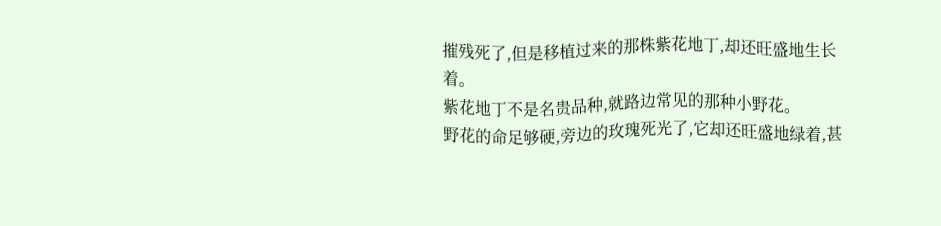摧残死了,但是移植过来的那株紫花地丁,却还旺盛地生长着。
紫花地丁不是名贵品种,就路边常见的那种小野花。
野花的命足够硬,旁边的玫瑰死光了,它却还旺盛地绿着,甚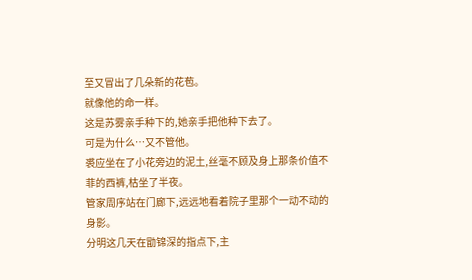至又冒出了几朵新的花苞。
就像他的命一样。
这是苏雾亲手种下的,她亲手把他种下去了。
可是为什么…又不管他。
裘应坐在了小花旁边的泥土,丝毫不顾及身上那条价值不菲的西裤,枯坐了半夜。
管家周序站在门廊下,远远地看着院子里那个一动不动的身影。
分明这几天在勖锦深的指点下,主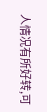人情况有所好转,可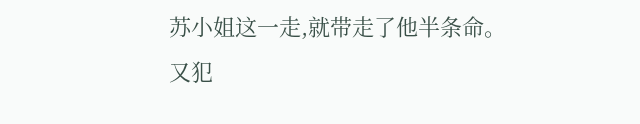苏小姐这一走,就带走了他半条命。
又犯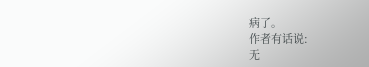病了。
作者有话说:
无